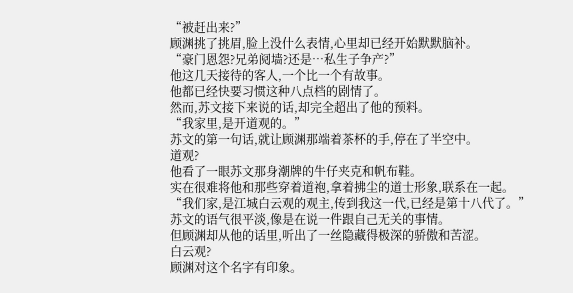“被赶出来?”
顾渊挑了挑眉,脸上没什么表情,心里却已经开始默默脑补。
“豪门恩怨?兄弟阋墙?还是…私生子争产?”
他这几天接待的客人,一个比一个有故事。
他都已经快要习惯这种八点档的剧情了。
然而,苏文接下来说的话,却完全超出了他的预料。
“我家里,是开道观的。”
苏文的第一句话,就让顾渊那端着茶杯的手,停在了半空中。
道观?
他看了一眼苏文那身潮牌的牛仔夹克和帆布鞋。
实在很难将他和那些穿着道袍,拿着拂尘的道士形象,联系在一起。
“我们家,是江城白云观的观主,传到我这一代,已经是第十八代了。”
苏文的语气很平淡,像是在说一件跟自己无关的事情。
但顾渊却从他的话里,听出了一丝隐藏得极深的骄傲和苦涩。
白云观?
顾渊对这个名字有印象。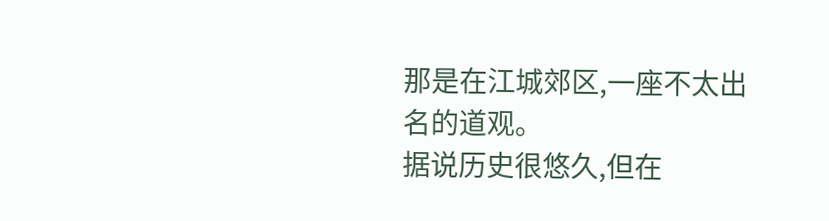那是在江城郊区,一座不太出名的道观。
据说历史很悠久,但在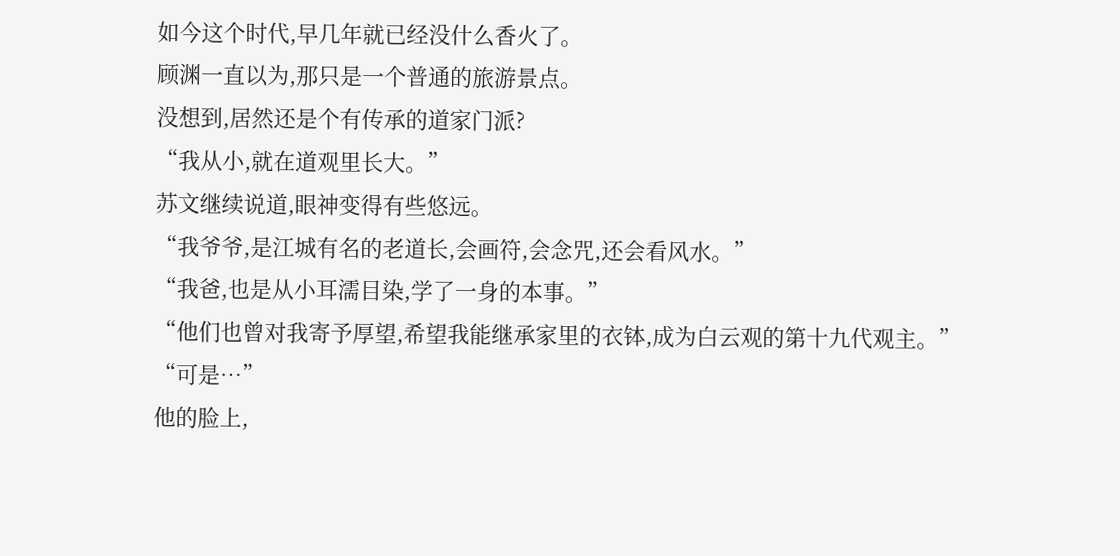如今这个时代,早几年就已经没什么香火了。
顾渊一直以为,那只是一个普通的旅游景点。
没想到,居然还是个有传承的道家门派?
“我从小,就在道观里长大。”
苏文继续说道,眼神变得有些悠远。
“我爷爷,是江城有名的老道长,会画符,会念咒,还会看风水。”
“我爸,也是从小耳濡目染,学了一身的本事。”
“他们也曾对我寄予厚望,希望我能继承家里的衣钵,成为白云观的第十九代观主。”
“可是…”
他的脸上,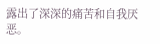露出了深深的痛苦和自我厌恶。